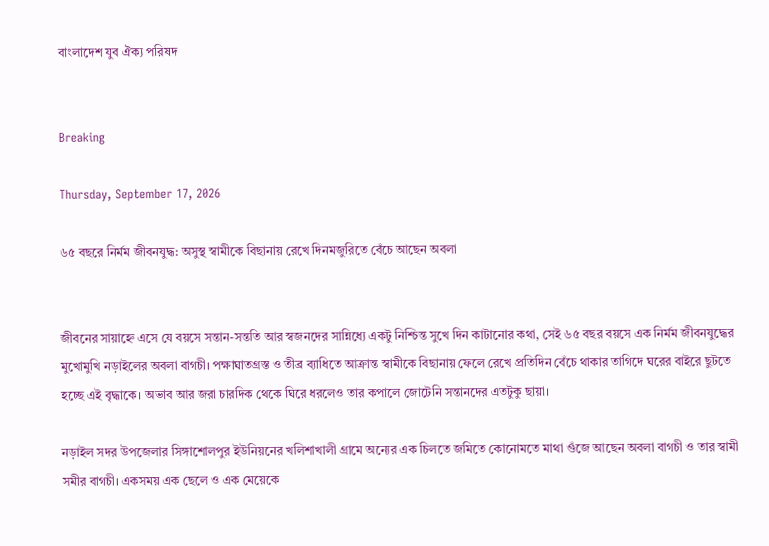বাংলাদেশ যুব ঐক্য পরিষদ


Breaking

Thursday, September 17, 2026

৬৫ বছরে নির্মম জীবনযুদ্ধ: অসুস্থ স্বামীকে বিছানায় রেখে দিনমজুরিতে বেঁচে আছেন অবলা


জীবনের সায়াহ্নে এসে যে বয়সে সন্তান-সন্ততি আর স্বজনদের সান্নিধ্যে একটু নিশ্চিন্ত সুখে দিন কাটানোর কথা, সেই ৬৫ বছর বয়সে এক নির্মম জীবনযুদ্ধের মুখোমুখি নড়াইলের অবলা বাগচী। পক্ষাঘাতগ্রস্ত ও তীব্র ব্যাধিতে আক্রান্ত স্বামীকে বিছানায় ফেলে রেখে প্রতিদিন বেঁচে থাকার তাগিদে ঘরের বাইরে ছুটতে হচ্ছে এই বৃদ্ধাকে। অভাব আর জরা চারদিক থেকে ঘিরে ধরলেও তার কপালে জোটেনি সন্তানদের এতটুকু ছায়া।

নড়াইল সদর উপজেলার সিঙ্গাশোলপুর ইউনিয়নের খলিশাখালী গ্রামে অন্যের এক চিলতে জমিতে কোনোমতে মাথা গুঁজে আছেন অবলা বাগচী ও তার স্বামী সমীর বাগচী। একসময় এক ছেলে ও এক মেয়েকে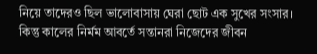নিয়ে তাদেরও ছিল ভালোবাসায় ঘেরা ছোট এক সুখের সংসার। কিন্তু কালের নির্মম আবর্তে সন্তানরা নিজেদের জীবন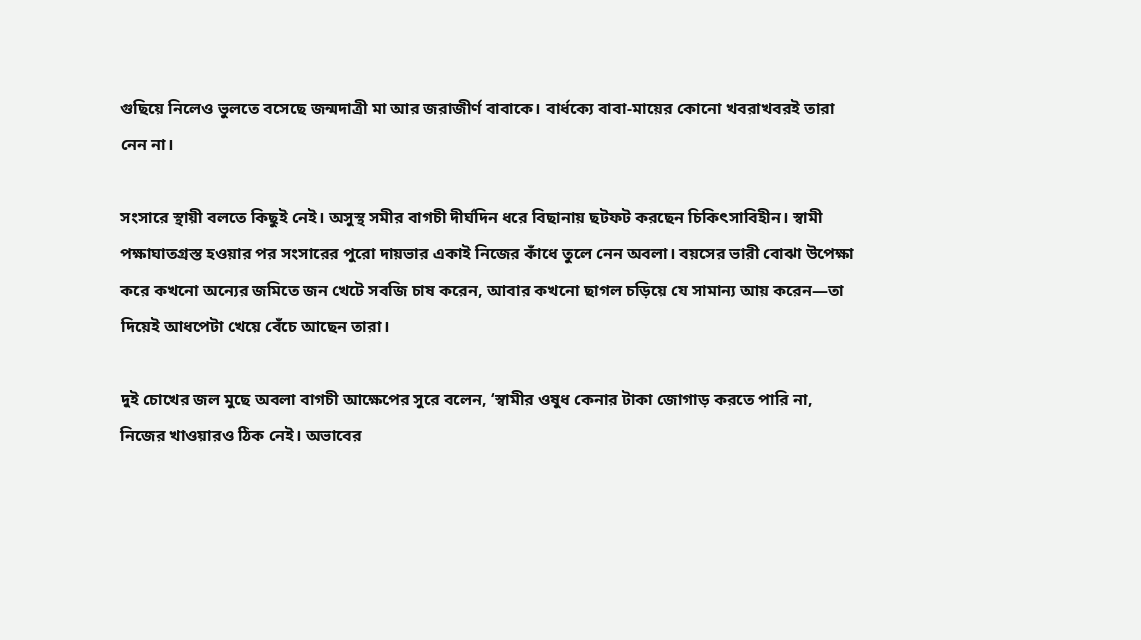গুছিয়ে নিলেও ভুলতে বসেছে জন্মদাত্রী মা আর জরাজীর্ণ বাবাকে। বার্ধক্যে বাবা-মায়ের কোনো খবরাখবরই তারা নেন না।

সংসারে স্থায়ী বলতে কিছুই নেই। অসুস্থ সমীর বাগচী দীর্ঘদিন ধরে বিছানায় ছটফট করছেন চিকিৎসাবিহীন। স্বামী পক্ষাঘাতগ্রস্ত হওয়ার পর সংসারের পুরো দায়ভার একাই নিজের কাঁধে তুলে নেন অবলা। বয়সের ভারী বোঝা উপেক্ষা করে কখনো অন্যের জমিতে জন খেটে সবজি চাষ করেন, আবার কখনো ছাগল চড়িয়ে যে সামান্য আয় করেন—তা দিয়েই আধপেটা খেয়ে বেঁচে আছেন তারা।

দুই চোখের জল মুছে অবলা বাগচী আক্ষেপের সুরে বলেন, ‘স্বামীর ওষুধ কেনার টাকা জোগাড় করতে পারি না, নিজের খাওয়ারও ঠিক নেই। অভাবের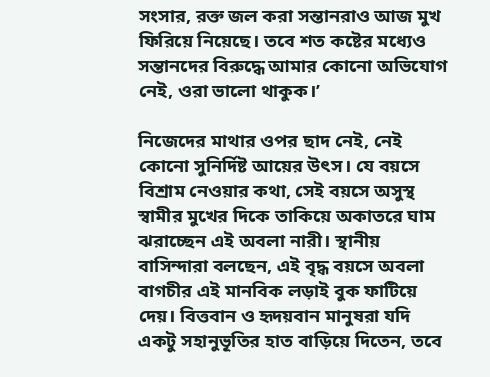সংসার, রক্ত জল করা সন্তানরাও আজ মুখ ফিরিয়ে নিয়েছে। তবে শত কষ্টের মধ্যেও সন্তানদের বিরুদ্ধে আমার কোনো অভিযোগ নেই, ওরা ভালো থাকুক।’

নিজেদের মাথার ওপর ছাদ নেই, নেই কোনো সুনির্দিষ্ট আয়ের উৎস। যে বয়সে বিশ্রাম নেওয়ার কথা, সেই বয়সে অসুস্থ স্বামীর মুখের দিকে তাকিয়ে অকাতরে ঘাম ঝরাচ্ছেন এই অবলা নারী। স্থানীয় বাসিন্দারা বলছেন, এই বৃদ্ধ বয়সে অবলা বাগচীর এই মানবিক লড়াই বুক ফাটিয়ে দেয়। বিত্তবান ও হৃদয়বান মানুষরা যদি একটু সহানুভূতির হাত বাড়িয়ে দিতেন, তবে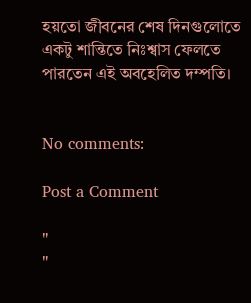হয়তো জীবনের শেষ দিনগুলোতে একটু শান্তিতে নিঃশ্বাস ফেলতে পারতেন এই অবহেলিত দম্পতি।


No comments:

Post a Comment

"
"